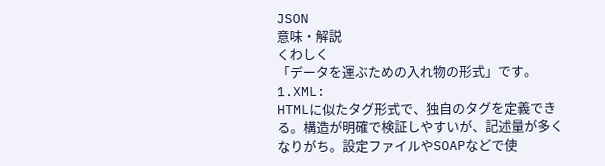JSON
意味・解説
くわしく
「データを運ぶための入れ物の形式」です。
1.XML:
HTMLに似たタグ形式で、独自のタグを定義できる。構造が明確で検証しやすいが、記述量が多くなりがち。設定ファイルやSOAPなどで使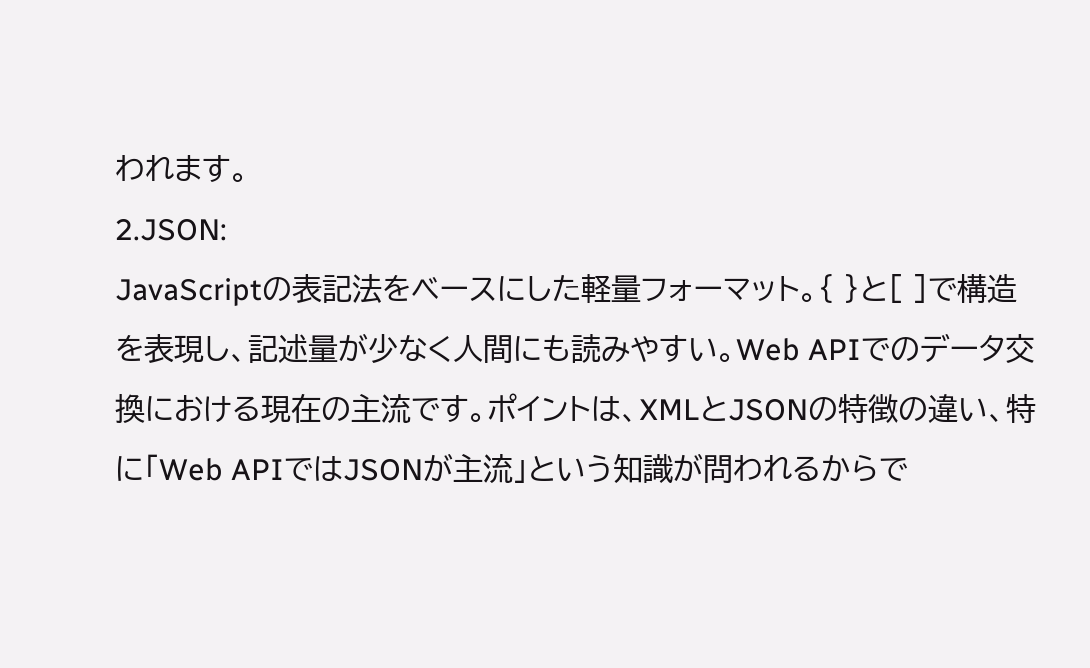われます。
2.JSON:
JavaScriptの表記法をベースにした軽量フォーマット。{ }と[ ]で構造を表現し、記述量が少なく人間にも読みやすい。Web APIでのデータ交換における現在の主流です。ポイントは、XMLとJSONの特徴の違い、特に「Web APIではJSONが主流」という知識が問われるからで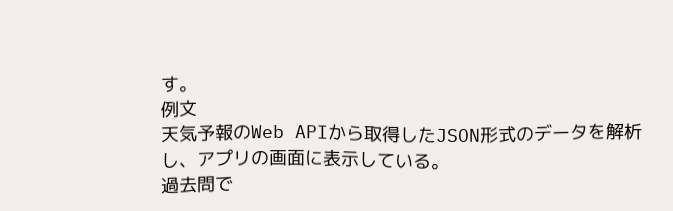す。
例文
天気予報のWeb APIから取得したJSON形式のデータを解析し、アプリの画面に表示している。
過去問で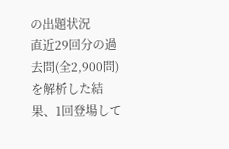の出題状況
直近29回分の過去問(全2,900問)を解析した結果、1回登場して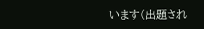います(出題され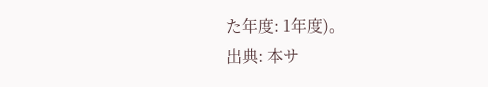た年度: 1年度)。
出典: 本サ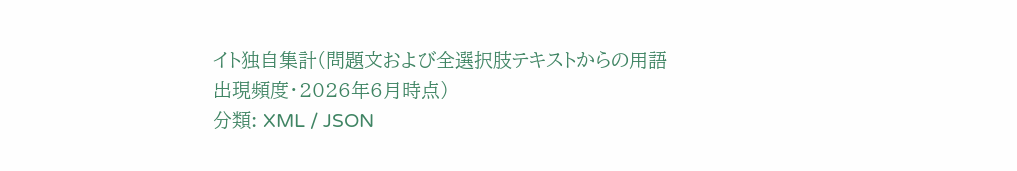イト独自集計(問題文および全選択肢テキストからの用語出現頻度・2026年6月時点)
分類: XML / JSON